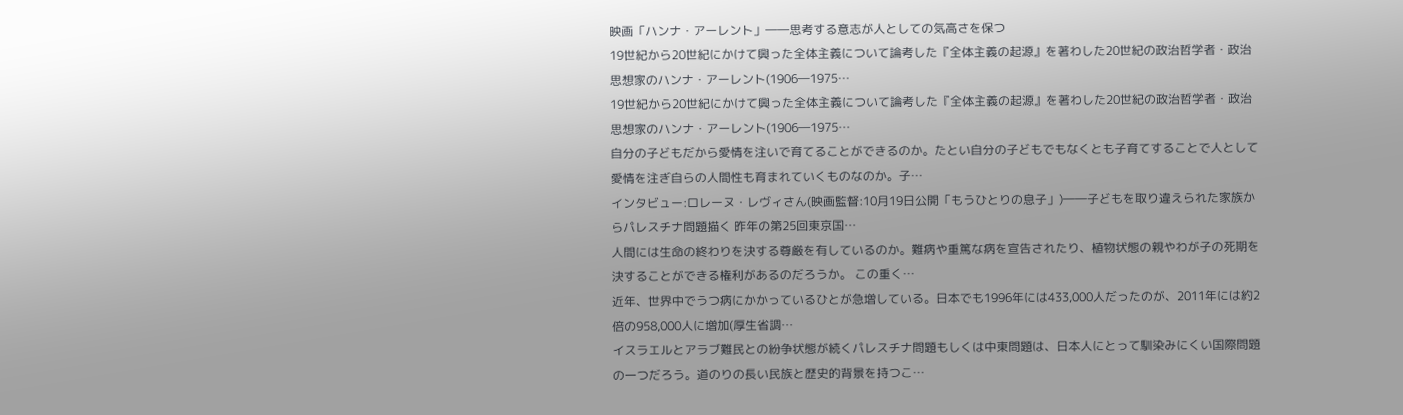映画「ハンナ・アーレント」――思考する意志が人としての気高さを保つ
19世紀から20世紀にかけて興った全体主義について論考した『全体主義の起源』を著わした20世紀の政治哲学者・政治思想家のハンナ・アーレント(1906―1975…
19世紀から20世紀にかけて興った全体主義について論考した『全体主義の起源』を著わした20世紀の政治哲学者・政治思想家のハンナ・アーレント(1906―1975…
自分の子どもだから愛情を注いで育てることができるのか。たとい自分の子どもでもなくとも子育てすることで人として愛情を注ぎ自らの人間性も育まれていくものなのか。子…
インタビュー:ロレーヌ・レヴィさん(映画監督:10月19日公開「もうひとりの息子」)――子どもを取り違えられた家族からパレスチナ問題描く 昨年の第25回東京国…
人間には生命の終わりを決する尊厳を有しているのか。難病や重篤な病を宣告されたり、植物状態の親やわが子の死期を決することができる権利があるのだろうか。 この重く…
近年、世界中でうつ病にかかっているひとが急増している。日本でも1996年には433,000人だったのが、2011年には約2倍の958,000人に増加(厚生省調…
イスラエルとアラブ難民との紛争状態が続くパレスチナ問題もしくは中東問題は、日本人にとって馴染みにくい国際問題の一つだろう。道のりの長い民族と歴史的背景を持つこ…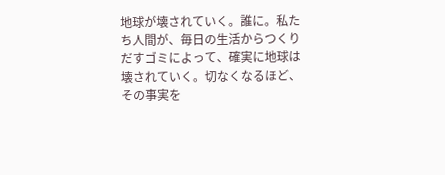地球が壊されていく。誰に。私たち人間が、毎日の生活からつくりだすゴミによって、確実に地球は壊されていく。切なくなるほど、その事実を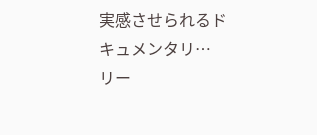実感させられるドキュメンタリ…
リー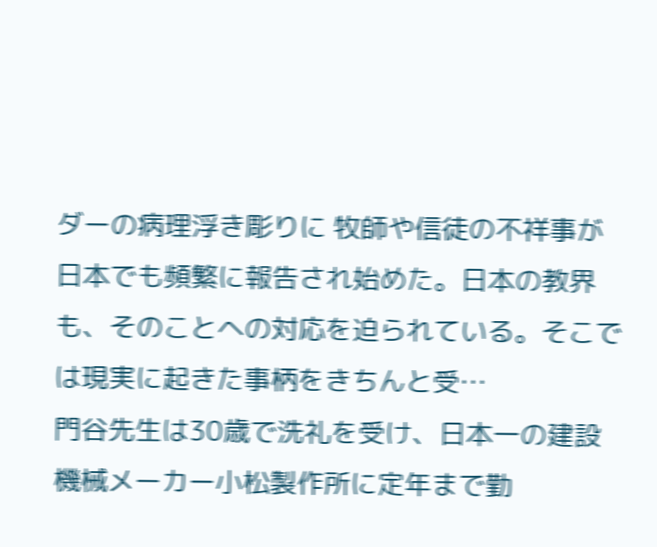ダーの病理浮き彫りに 牧師や信徒の不祥事が日本でも頻繁に報告され始めた。日本の教界も、そのことへの対応を迫られている。そこでは現実に起きた事柄をきちんと受…
門谷先生は30歳で洗礼を受け、日本一の建設機械メーカー小松製作所に定年まで勤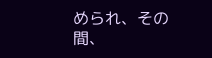められ、その間、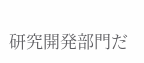研究開発部門だ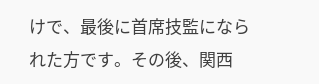けで、最後に首席技監になられた方です。その後、関西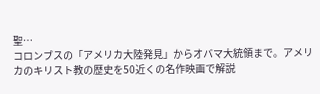聖…
コロンブスの「アメリカ大陸発見」からオバマ大統領まで。アメリカのキリスト教の歴史を50近くの名作映画で解説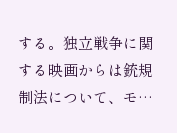する。独立戦争に関する映画からは銃規制法について、モ…